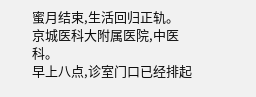蜜月结束,生活回归正轨。
京城医科大附属医院,中医科。
早上八点,诊室门口已经排起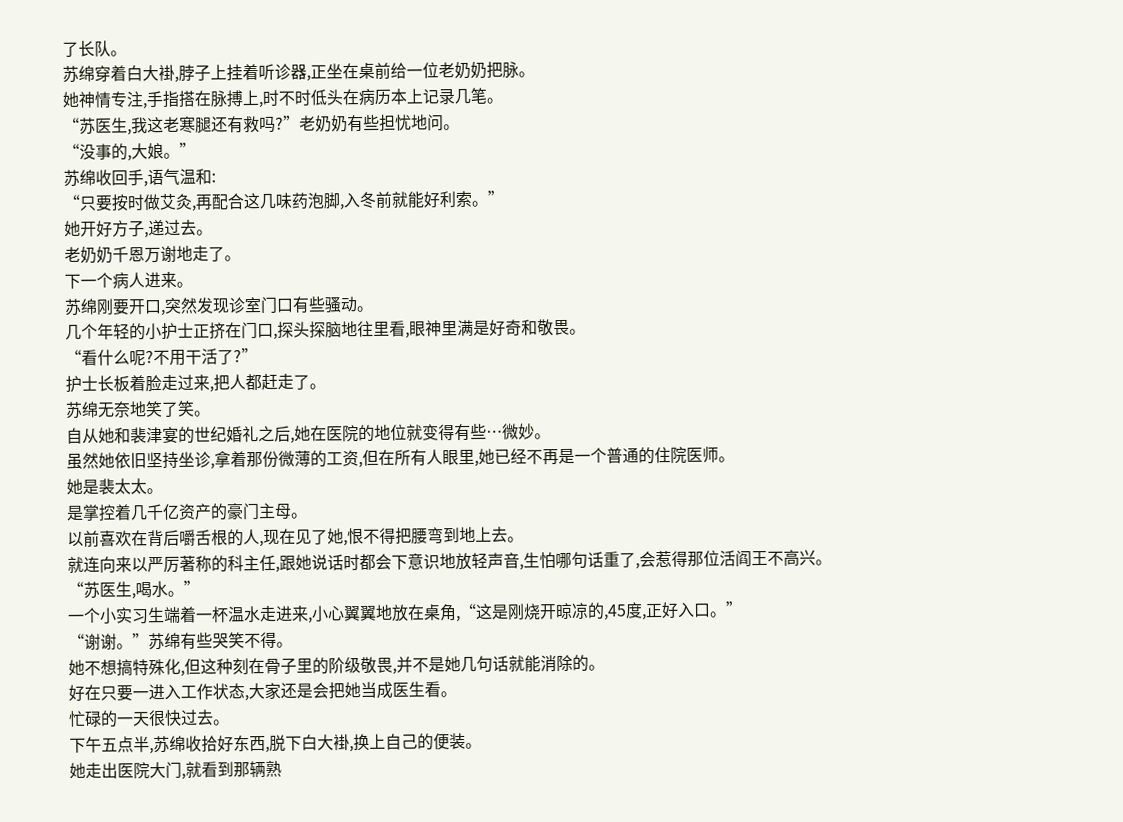了长队。
苏绵穿着白大褂,脖子上挂着听诊器,正坐在桌前给一位老奶奶把脉。
她神情专注,手指搭在脉搏上,时不时低头在病历本上记录几笔。
“苏医生,我这老寒腿还有救吗?”老奶奶有些担忧地问。
“没事的,大娘。”
苏绵收回手,语气温和:
“只要按时做艾灸,再配合这几味药泡脚,入冬前就能好利索。”
她开好方子,递过去。
老奶奶千恩万谢地走了。
下一个病人进来。
苏绵刚要开口,突然发现诊室门口有些骚动。
几个年轻的小护士正挤在门口,探头探脑地往里看,眼神里满是好奇和敬畏。
“看什么呢?不用干活了?”
护士长板着脸走过来,把人都赶走了。
苏绵无奈地笑了笑。
自从她和裴津宴的世纪婚礼之后,她在医院的地位就变得有些…微妙。
虽然她依旧坚持坐诊,拿着那份微薄的工资,但在所有人眼里,她已经不再是一个普通的住院医师。
她是裴太太。
是掌控着几千亿资产的豪门主母。
以前喜欢在背后嚼舌根的人,现在见了她,恨不得把腰弯到地上去。
就连向来以严厉著称的科主任,跟她说话时都会下意识地放轻声音,生怕哪句话重了,会惹得那位活阎王不高兴。
“苏医生,喝水。”
一个小实习生端着一杯温水走进来,小心翼翼地放在桌角,“这是刚烧开晾凉的,45度,正好入口。”
“谢谢。”苏绵有些哭笑不得。
她不想搞特殊化,但这种刻在骨子里的阶级敬畏,并不是她几句话就能消除的。
好在只要一进入工作状态,大家还是会把她当成医生看。
忙碌的一天很快过去。
下午五点半,苏绵收拾好东西,脱下白大褂,换上自己的便装。
她走出医院大门,就看到那辆熟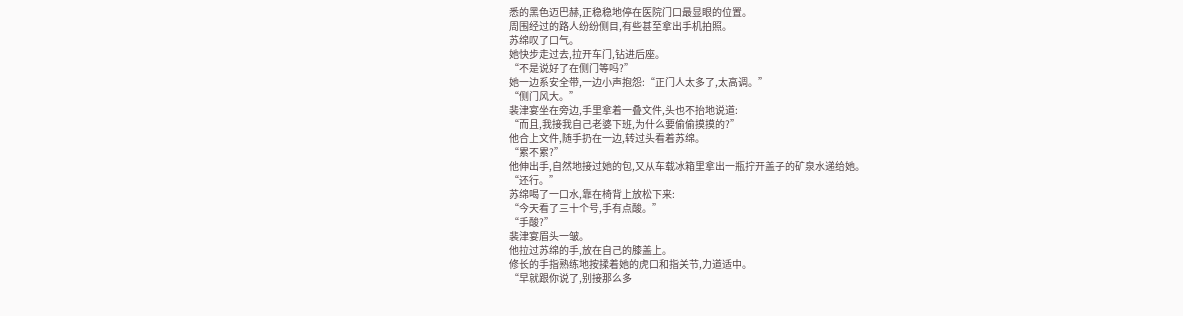悉的黑色迈巴赫,正稳稳地停在医院门口最显眼的位置。
周围经过的路人纷纷侧目,有些甚至拿出手机拍照。
苏绵叹了口气。
她快步走过去,拉开车门,钻进后座。
“不是说好了在侧门等吗?”
她一边系安全带,一边小声抱怨:“正门人太多了,太高调。”
“侧门风大。”
裴津宴坐在旁边,手里拿着一叠文件,头也不抬地说道:
“而且,我接我自己老婆下班,为什么要偷偷摸摸的?”
他合上文件,随手扔在一边,转过头看着苏绵。
“累不累?”
他伸出手,自然地接过她的包,又从车载冰箱里拿出一瓶拧开盖子的矿泉水递给她。
“还行。”
苏绵喝了一口水,靠在椅背上放松下来:
“今天看了三十个号,手有点酸。”
“手酸?”
裴津宴眉头一皱。
他拉过苏绵的手,放在自己的膝盖上。
修长的手指熟练地按揉着她的虎口和指关节,力道适中。
“早就跟你说了,别接那么多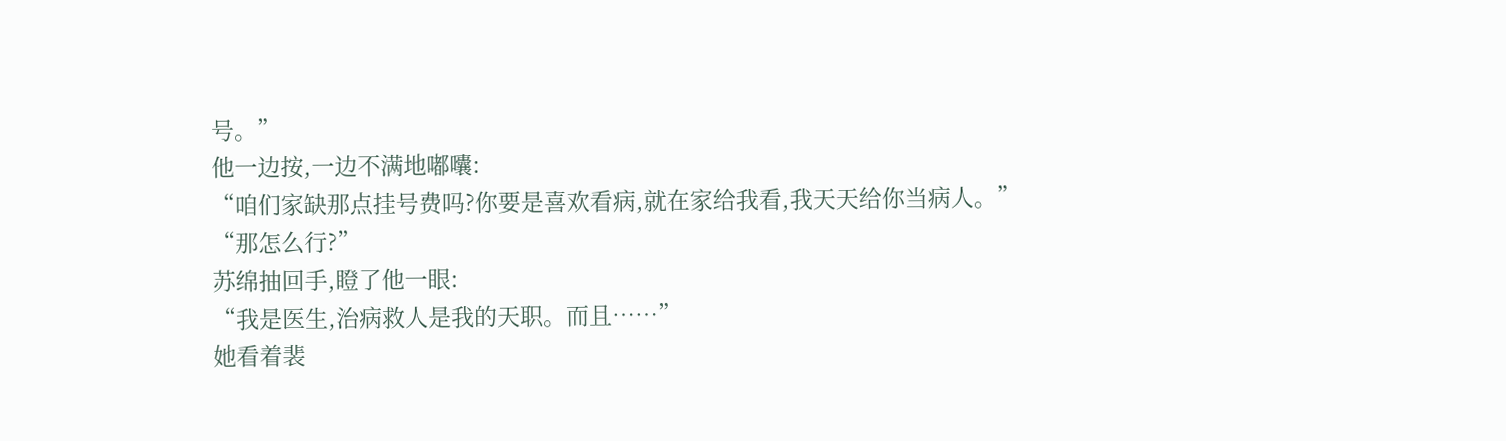号。”
他一边按,一边不满地嘟囔:
“咱们家缺那点挂号费吗?你要是喜欢看病,就在家给我看,我天天给你当病人。”
“那怎么行?”
苏绵抽回手,瞪了他一眼:
“我是医生,治病救人是我的天职。而且……”
她看着裴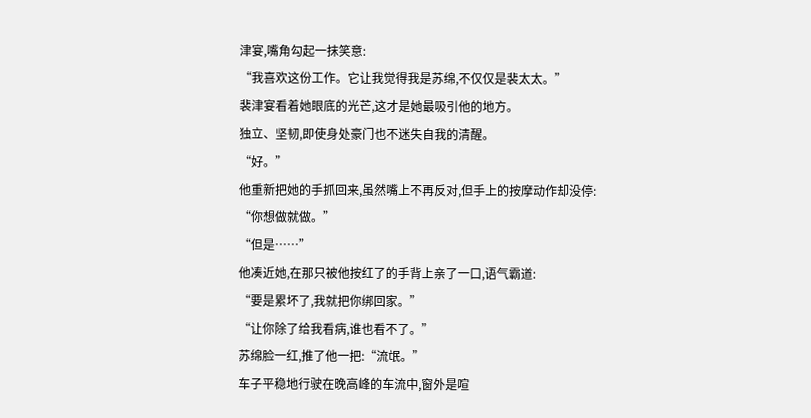津宴,嘴角勾起一抹笑意:
“我喜欢这份工作。它让我觉得我是苏绵,不仅仅是裴太太。”
裴津宴看着她眼底的光芒,这才是她最吸引他的地方。
独立、坚韧,即使身处豪门也不迷失自我的清醒。
“好。”
他重新把她的手抓回来,虽然嘴上不再反对,但手上的按摩动作却没停:
“你想做就做。”
“但是……”
他凑近她,在那只被他按红了的手背上亲了一口,语气霸道:
“要是累坏了,我就把你绑回家。”
“让你除了给我看病,谁也看不了。”
苏绵脸一红,推了他一把:“流氓。”
车子平稳地行驶在晚高峰的车流中,窗外是喧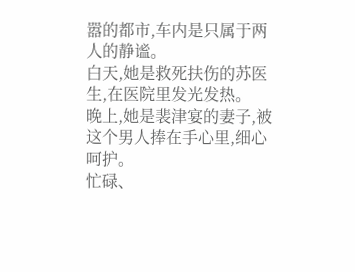嚣的都市,车内是只属于两人的静谧。
白天,她是救死扶伤的苏医生,在医院里发光发热。
晚上,她是裴津宴的妻子,被这个男人捧在手心里,细心呵护。
忙碌、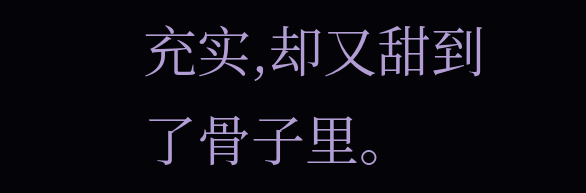充实,却又甜到了骨子里。